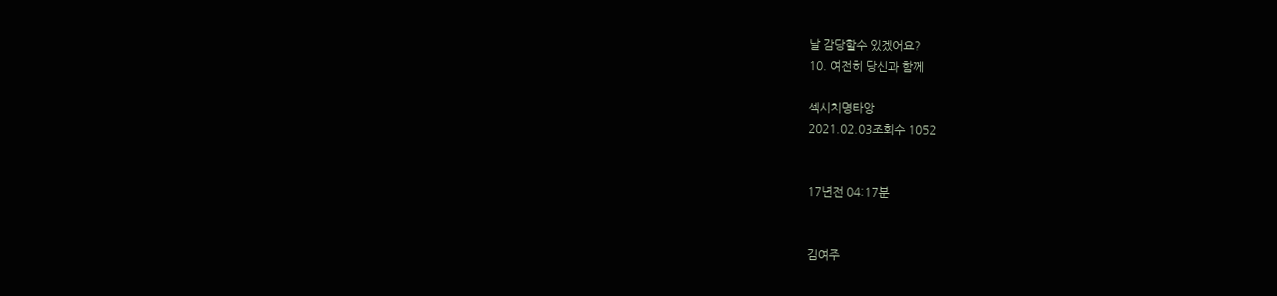날 감당할수 있겠어요?
10. 여전히 당신과 함께

섹시치명타앙
2021.02.03조회수 1052


17년전 04:17분


김여주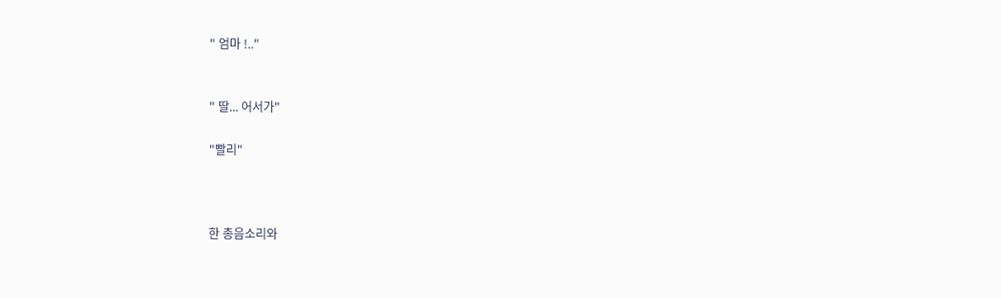" 엄마 !.."


" 딸... 어서가"

"빨리"



한 총음소리와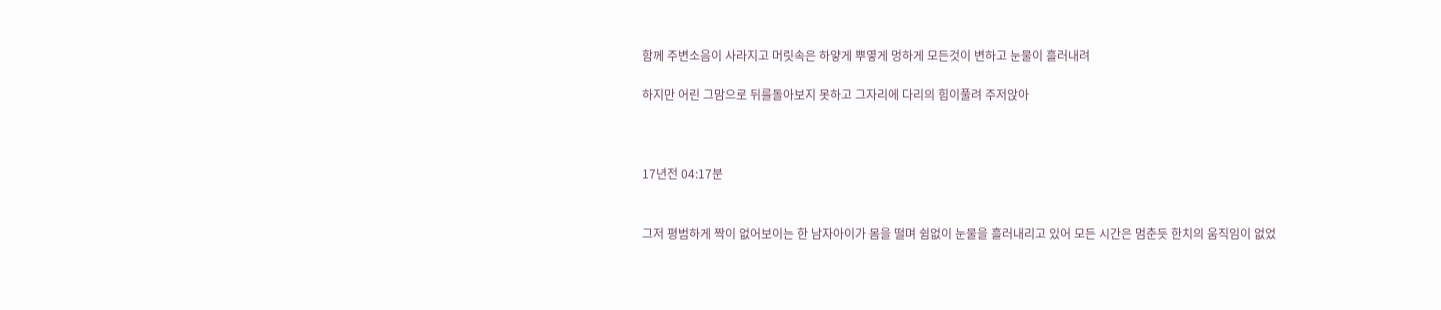함께 주변소음이 사라지고 머릿속은 하얗게 뿌옇게 멍하게 모든것이 변하고 눈물이 흘러내려

하지만 어린 그맘으로 뒤를돌아보지 못하고 그자리에 다리의 힘이풀려 주저앉아



17년전 04:17분


그저 평범하게 짝이 없어보이는 한 남자아이가 몸을 떨며 쉼없이 눈물을 흘러내리고 있어 모든 시간은 멈춘듯 한치의 움직임이 없었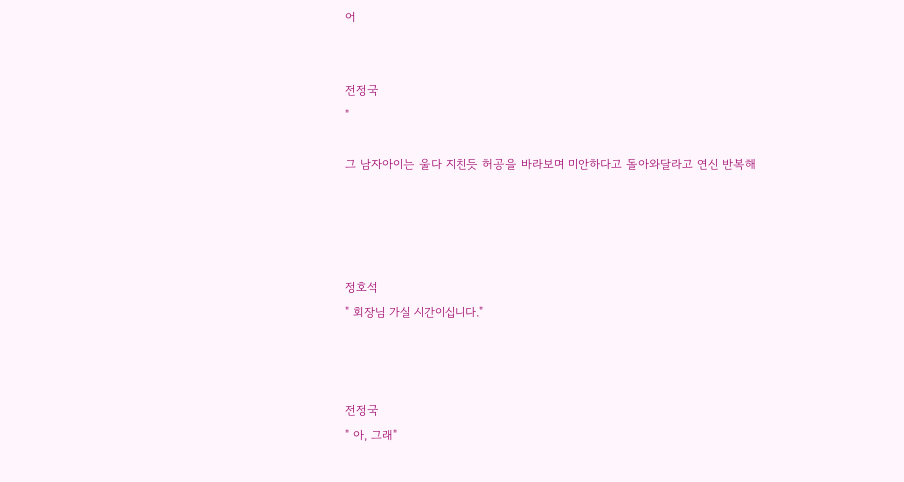어


전정국
"

그 남자아이는 울다 지친듯 허공을 바라보며 미안하다고 돌아와달라고 연신 반복해




정호석
" 회장님 가실 시간이십니다."



전정국
" 아, 그래"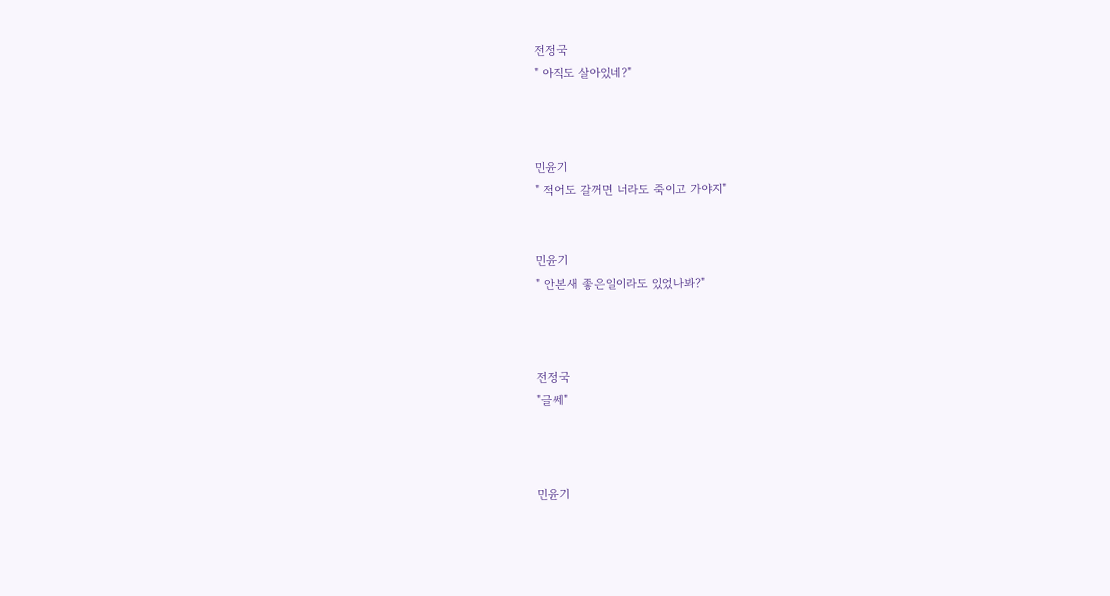전정국
" 아직도 살아있네?"



민윤기
" 적어도 갈꺼면 너라도 죽이고 가야지"


민윤기
" 안본새 좋은일이라도 있었나봐?"



전정국
"글쎄"



민윤기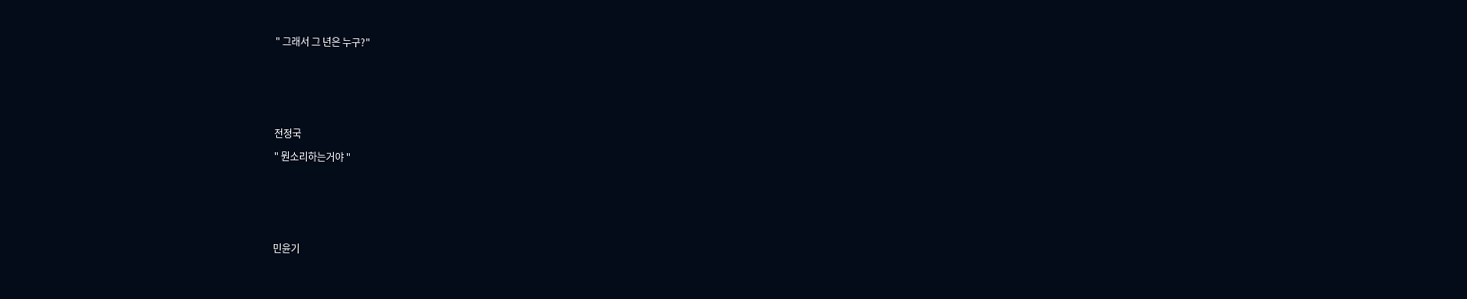" 그래서 그 년은 누구?"



전정국
" 뭔소리하는거야 "



민윤기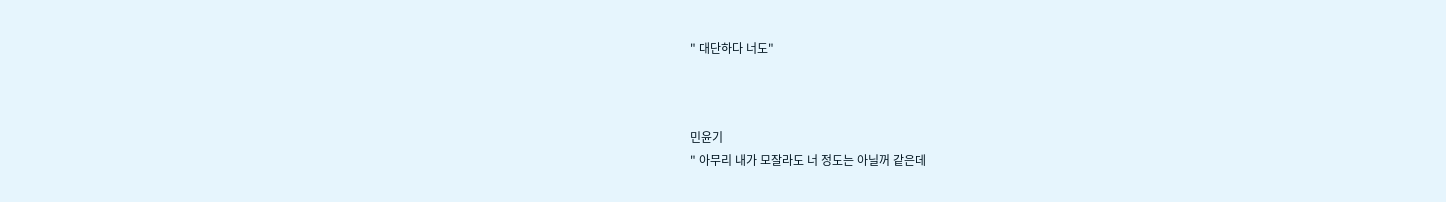" 대단하다 너도"



민윤기
" 아무리 내가 모잘라도 너 정도는 아닐꺼 같은데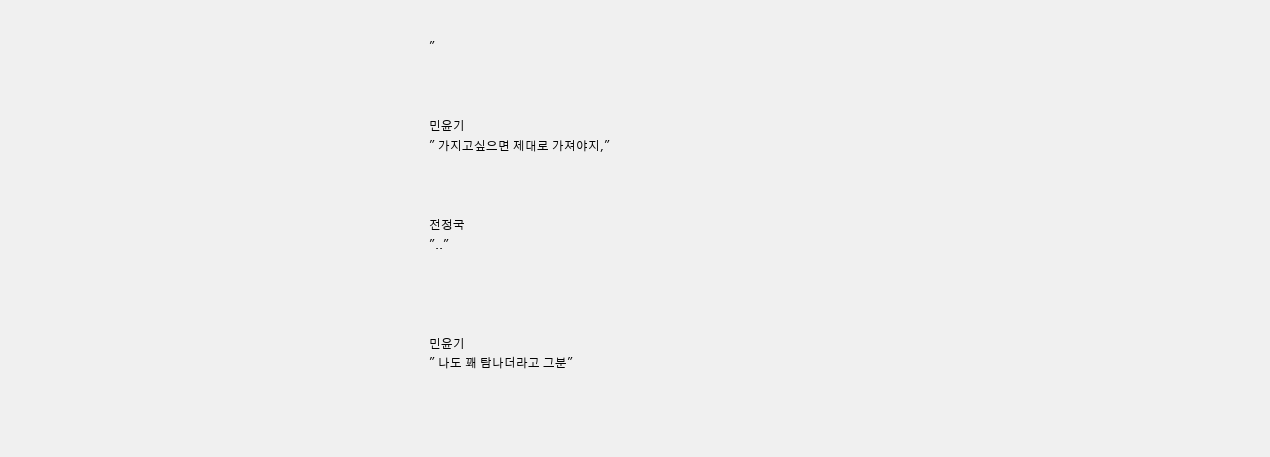"



민윤기
" 가지고싶으면 제대로 가져야지,"



전정국
".."




민윤기
" 나도 꽤 탐나더라고 그분"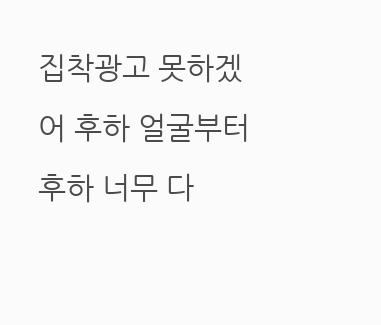집착광고 못하겠어 후하 얼굴부터 후하 너무 다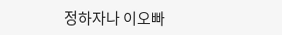정하자나 이오빠